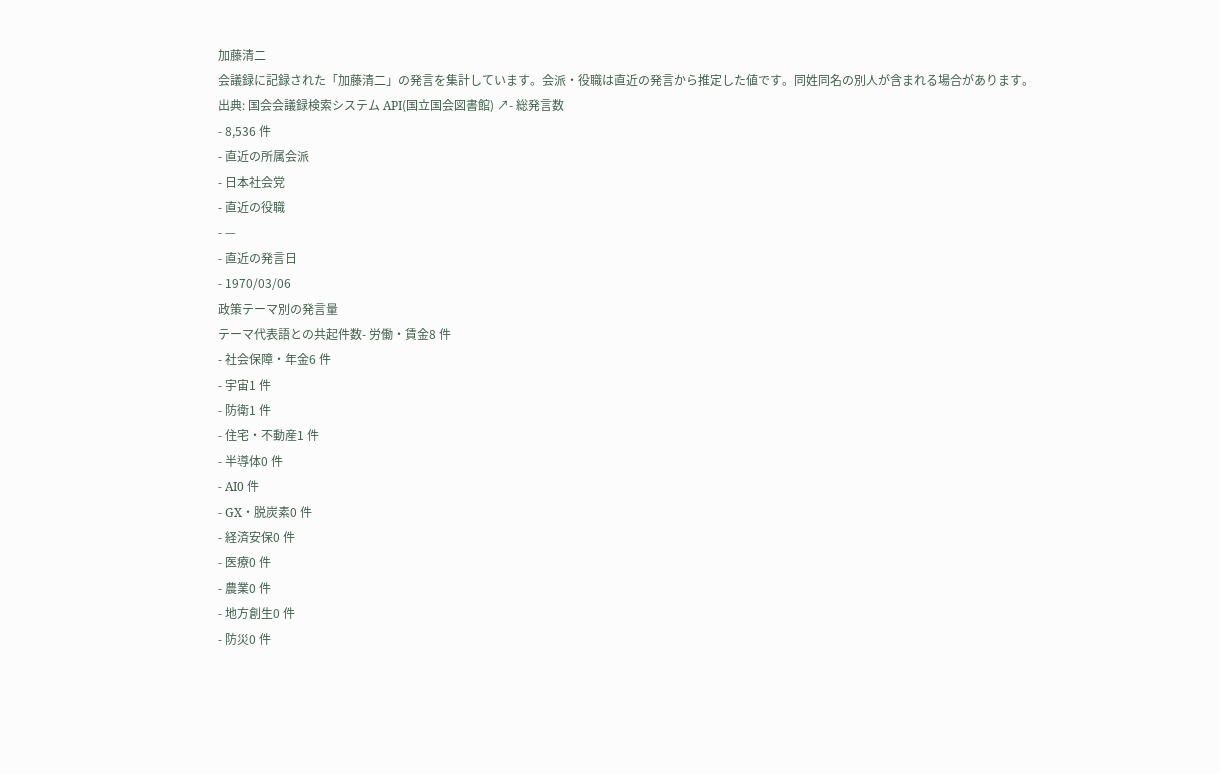加藤清二
会議録に記録された「加藤清二」の発言を集計しています。会派・役職は直近の発言から推定した値です。同姓同名の別人が含まれる場合があります。
出典: 国会会議録検索システム API(国立国会図書館) ↗- 総発言数
- 8,536 件
- 直近の所属会派
- 日本社会党
- 直近の役職
- —
- 直近の発言日
- 1970/03/06
政策テーマ別の発言量
テーマ代表語との共起件数- 労働・賃金8 件
- 社会保障・年金6 件
- 宇宙1 件
- 防衛1 件
- 住宅・不動産1 件
- 半導体0 件
- AI0 件
- GX・脱炭素0 件
- 経済安保0 件
- 医療0 件
- 農業0 件
- 地方創生0 件
- 防災0 件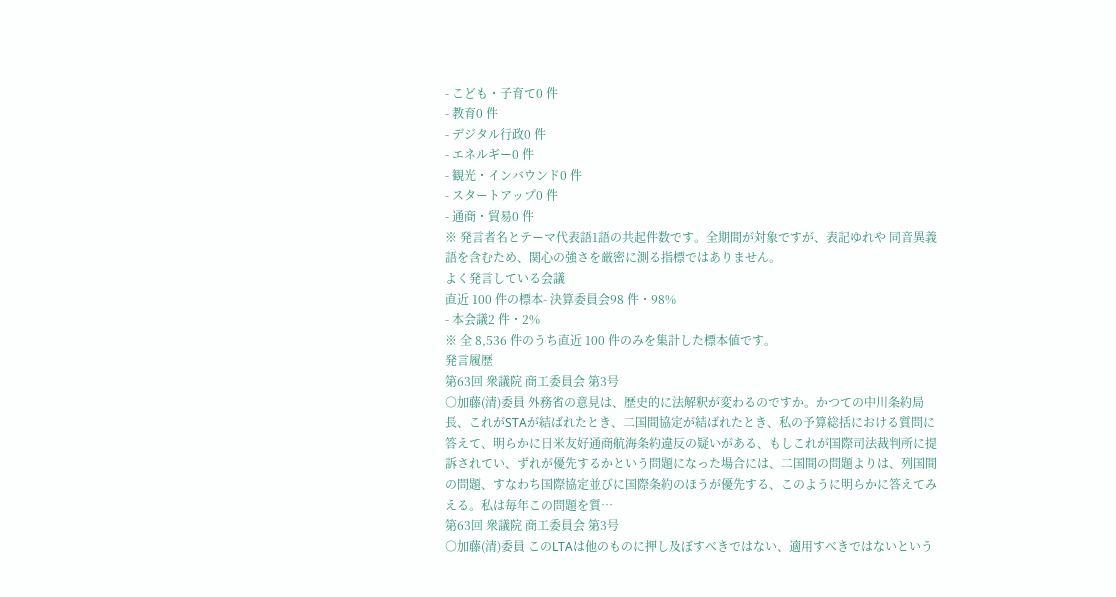- こども・子育て0 件
- 教育0 件
- デジタル行政0 件
- エネルギー0 件
- 観光・インバウンド0 件
- スタートアップ0 件
- 通商・貿易0 件
※ 発言者名とテーマ代表語1語の共起件数です。全期間が対象ですが、表記ゆれや 同音異義語を含むため、関心の強さを厳密に測る指標ではありません。
よく発言している会議
直近 100 件の標本- 決算委員会98 件・98%
- 本会議2 件・2%
※ 全 8,536 件のうち直近 100 件のみを集計した標本値です。
発言履歴
第63回 衆議院 商工委員会 第3号
○加藤(清)委員 外務省の意見は、歴史的に法解釈が変わるのですか。かつての中川条約局長、これがSTAが結ばれたとき、二国間協定が結ばれたとき、私の予算総括における質問に答えて、明らかに日米友好通商航海条約違反の疑いがある、もしこれが国際司法裁判所に提訴されてい、ずれが優先するかという問題になった場合には、二国間の問題よりは、列国間の問題、すなわち国際協定並びに国際条約のほうが優先する、このように明らかに答えてみえる。私は毎年この問題を質…
第63回 衆議院 商工委員会 第3号
○加藤(清)委員 このLTAは他のものに押し及ぼすべきではない、適用すべきではないという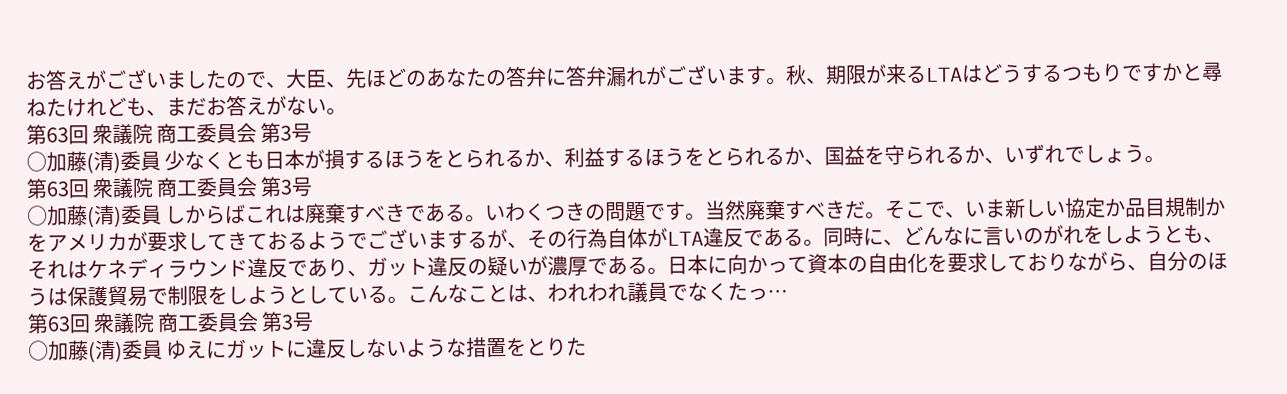お答えがございましたので、大臣、先ほどのあなたの答弁に答弁漏れがございます。秋、期限が来るLTAはどうするつもりですかと尋ねたけれども、まだお答えがない。
第63回 衆議院 商工委員会 第3号
○加藤(清)委員 少なくとも日本が損するほうをとられるか、利益するほうをとられるか、国益を守られるか、いずれでしょう。
第63回 衆議院 商工委員会 第3号
○加藤(清)委員 しからばこれは廃棄すべきである。いわくつきの問題です。当然廃棄すべきだ。そこで、いま新しい協定か品目規制かをアメリカが要求してきておるようでございまするが、その行為自体がLTA違反である。同時に、どんなに言いのがれをしようとも、それはケネディラウンド違反であり、ガット違反の疑いが濃厚である。日本に向かって資本の自由化を要求しておりながら、自分のほうは保護貿易で制限をしようとしている。こんなことは、われわれ議員でなくたっ…
第63回 衆議院 商工委員会 第3号
○加藤(清)委員 ゆえにガットに違反しないような措置をとりた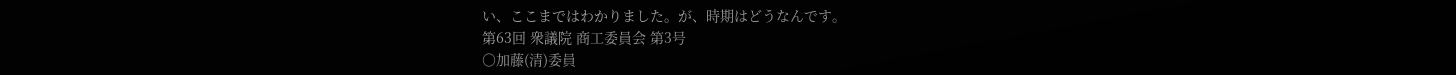い、ここまではわかりました。が、時期はどうなんです。
第63回 衆議院 商工委員会 第3号
○加藤(清)委員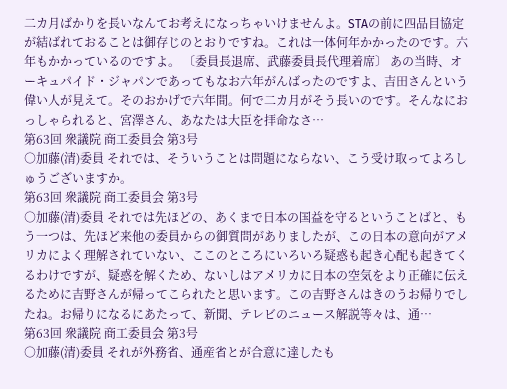二カ月ばかりを長いなんてお考えになっちゃいけませんよ。STAの前に四品目協定が結ばれておることは御存じのとおりですね。これは一体何年かかったのです。六年もかかっているのですよ。 〔委員長退席、武藤委員長代理着席〕 あの当時、オーキュパイド・ジャパンであってもなお六年がんばったのですよ、吉田さんという偉い人が見えて。そのおかげで六年間。何で二カ月がそう長いのです。そんなにおっしゃられると、宮澤さん、あなたは大臣を拝命なさ…
第63回 衆議院 商工委員会 第3号
○加藤(清)委員 それでは、そういうことは問題にならない、こう受け取ってよろしゅうございますか。
第63回 衆議院 商工委員会 第3号
○加藤(清)委員 それでは先ほどの、あくまで日本の国益を守るということばと、もう一つは、先ほど来他の委員からの御質問がありましたが、この日本の意向がアメリカによく理解されていない、ここのところにいろいろ疑惑も起き心配も起きてくるわけですが、疑惑を解くため、ないしはアメリカに日本の空気をより正確に伝えるために吉野さんが帰ってこられたと思います。この吉野さんはきのうお帰りでしたね。お帰りになるにあたって、新聞、テレビのニュース解説等々は、通…
第63回 衆議院 商工委員会 第3号
○加藤(清)委員 それが外務省、通産省とが合意に達したも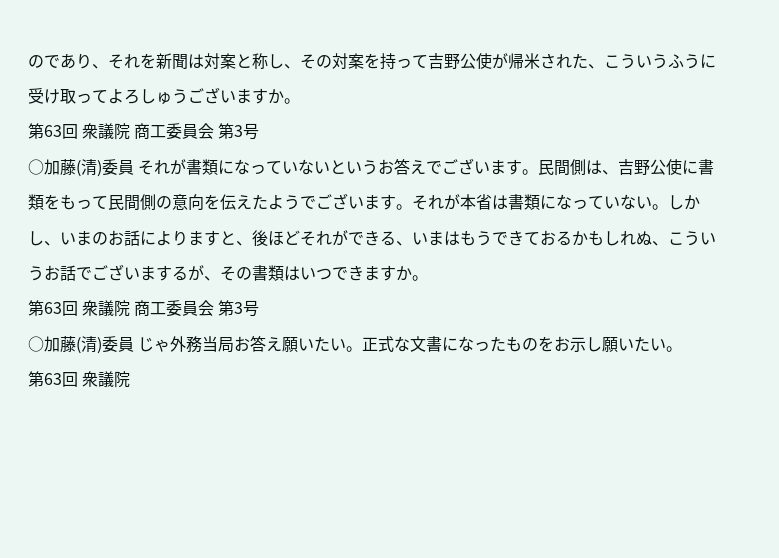のであり、それを新聞は対案と称し、その対案を持って吉野公使が帰米された、こういうふうに受け取ってよろしゅうございますか。
第63回 衆議院 商工委員会 第3号
○加藤(清)委員 それが書類になっていないというお答えでございます。民間側は、吉野公使に書類をもって民間側の意向を伝えたようでございます。それが本省は書類になっていない。しかし、いまのお話によりますと、後ほどそれができる、いまはもうできておるかもしれぬ、こういうお話でございまするが、その書類はいつできますか。
第63回 衆議院 商工委員会 第3号
○加藤(清)委員 じゃ外務当局お答え願いたい。正式な文書になったものをお示し願いたい。
第63回 衆議院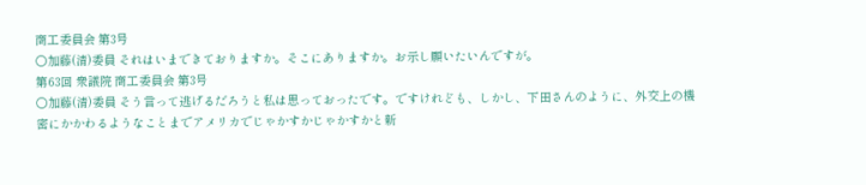商工委員会 第3号
○加藤(清)委員 それはいまできておりますか。そこにありますか。お示し願いたいんですが。
第63回 衆議院 商工委員会 第3号
○加藤(清)委員 そう言って逃げるだろうと私は思っておったです。ですけれども、しかし、下田さんのように、外交上の機密にかかわるようなことまでアメリカでじゃかすかじゃかすかと新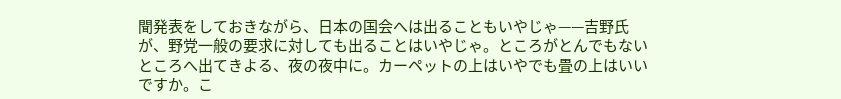聞発表をしておきながら、日本の国会へは出ることもいやじゃ——吉野氏が、野党一般の要求に対しても出ることはいやじゃ。ところがとんでもないところへ出てきよる、夜の夜中に。カーペットの上はいやでも畳の上はいいですか。こ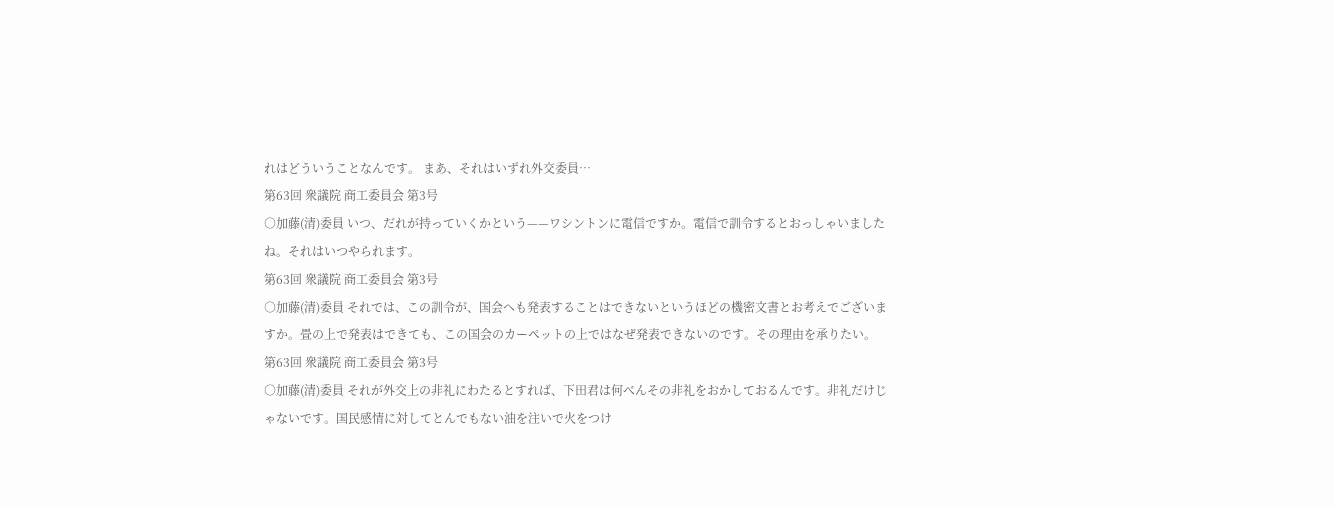れはどういうことなんです。 まあ、それはいずれ外交委員…
第63回 衆議院 商工委員会 第3号
○加藤(清)委員 いつ、だれが持っていくかという——ワシントンに電信ですか。電信で訓令するとおっしゃいましたね。それはいつやられます。
第63回 衆議院 商工委員会 第3号
○加藤(清)委員 それでは、この訓令が、国会へも発表することはできないというほどの機密文書とお考えでございますか。畳の上で発表はできても、この国会のカーペットの上ではなぜ発表できないのです。その理由を承りたい。
第63回 衆議院 商工委員会 第3号
○加藤(清)委員 それが外交上の非礼にわたるとすれば、下田君は何べんその非礼をおかしておるんです。非礼だけじゃないです。国民感情に対してとんでもない油を注いで火をつけ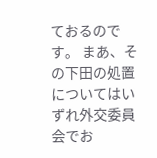ておるのです。 まあ、その下田の処置についてはいずれ外交委員会でお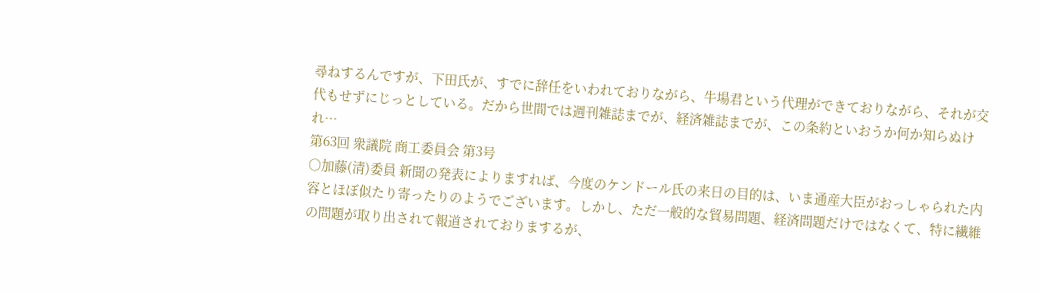尋ねするんですが、下田氏が、すでに辞任をいわれておりながら、牛場君という代理ができておりながら、それが交代もせずにじっとしている。だから世間では週刊雑誌までが、経済雑誌までが、この条約といおうか何か知らぬけれ…
第63回 衆議院 商工委員会 第3号
○加藤(清)委員 新聞の発表によりますれば、今度のケンドール氏の来日の目的は、いま通産大臣がおっしゃられた内容とほぼ似たり寄ったりのようでございます。しかし、ただ一般的な貿易問題、経済問題だけではなくて、特に繊維の問題が取り出されて報道されておりまするが、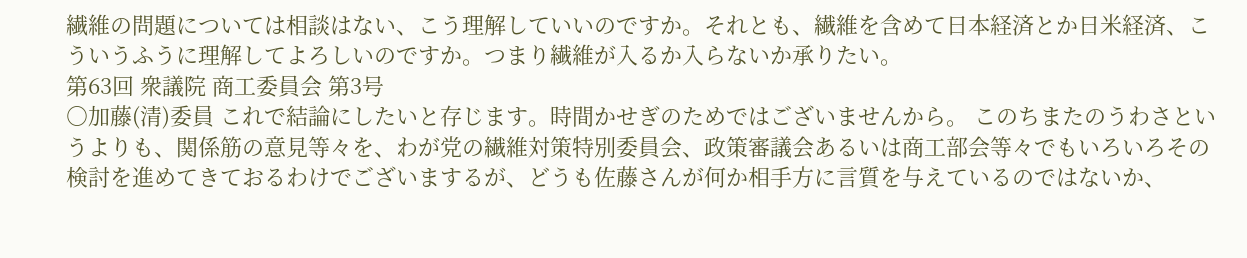繊維の問題については相談はない、こう理解していいのですか。それとも、繊維を含めて日本経済とか日米経済、こういうふうに理解してよろしいのですか。つまり繊維が入るか入らないか承りたい。
第63回 衆議院 商工委員会 第3号
○加藤(清)委員 これで結論にしたいと存じます。時間かせぎのためではございませんから。 このちまたのうわさというよりも、関係筋の意見等々を、わが党の繊維対策特別委員会、政策審議会あるいは商工部会等々でもいろいろその検討を進めてきておるわけでございまするが、どうも佐藤さんが何か相手方に言質を与えているのではないか、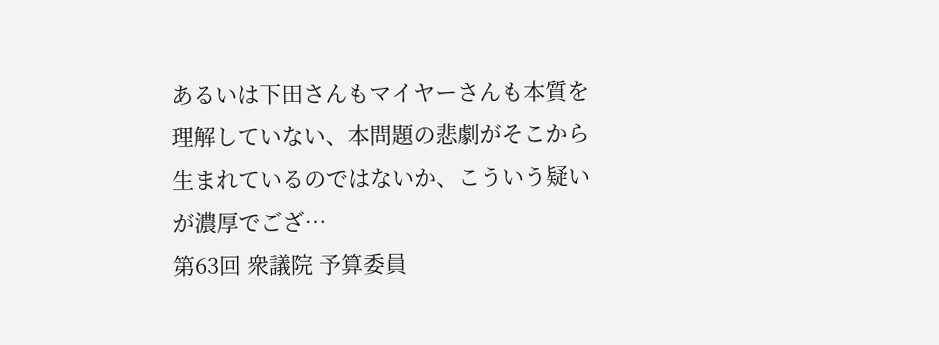あるいは下田さんもマイヤーさんも本質を理解していない、本問題の悲劇がそこから生まれているのではないか、こういう疑いが濃厚でござ…
第63回 衆議院 予算委員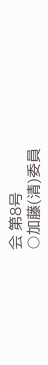会 第8号
○加藤(清)委員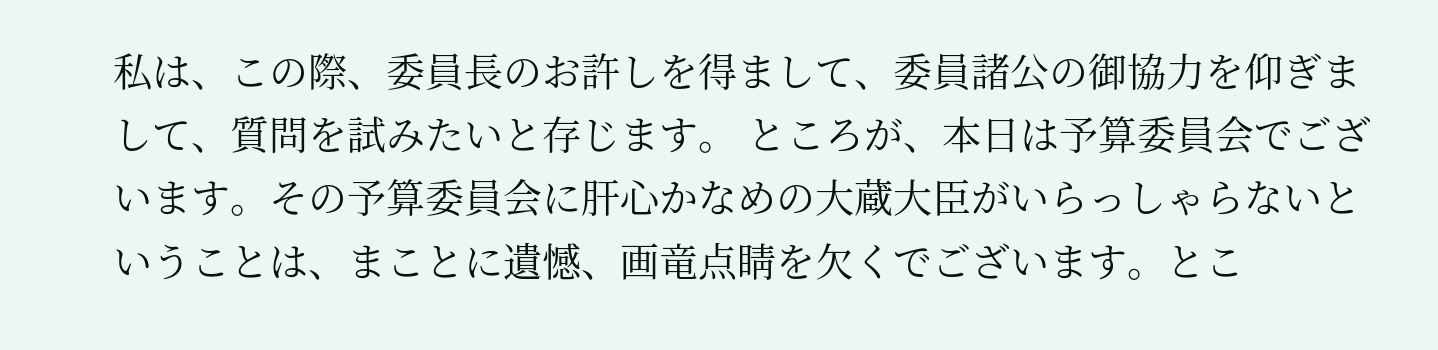私は、この際、委員長のお許しを得まして、委員諸公の御協力を仰ぎまして、質問を試みたいと存じます。 ところが、本日は予算委員会でございます。その予算委員会に肝心かなめの大蔵大臣がいらっしゃらないということは、まことに遺憾、画竜点睛を欠くでございます。とこ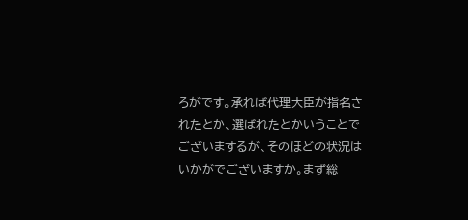ろがです。承れば代理大臣が指名されたとか、選ばれたとかいうことでございまするが、そのほどの状況はいかがでございますか。まず総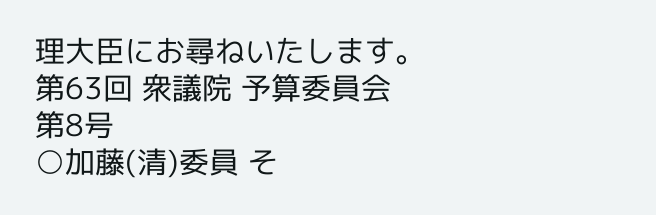理大臣にお尋ねいたします。
第63回 衆議院 予算委員会 第8号
○加藤(清)委員 そ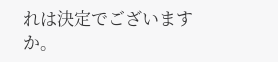れは決定でございますか。